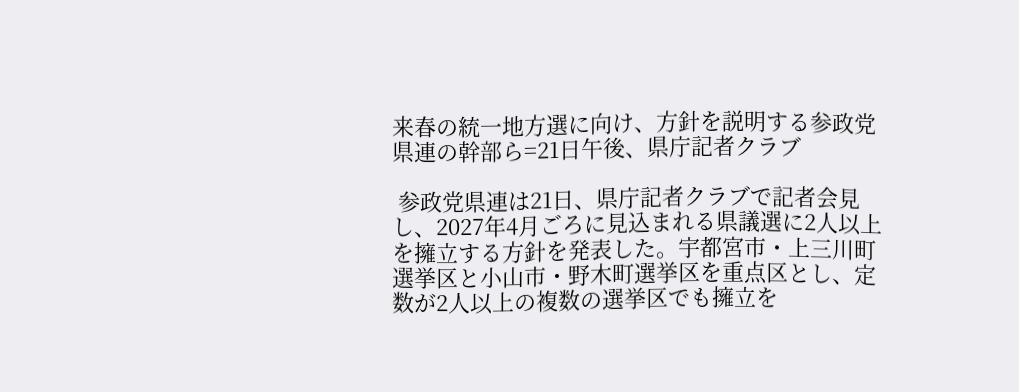来春の統一地方選に向け、方針を説明する参政党県連の幹部ら=21日午後、県庁記者クラブ

 参政党県連は21日、県庁記者クラブで記者会見し、2027年4月ごろに見込まれる県議選に2人以上を擁立する方針を発表した。宇都宮市・上三川町選挙区と小山市・野木町選挙区を重点区とし、定数が2人以上の複数の選挙区でも擁立を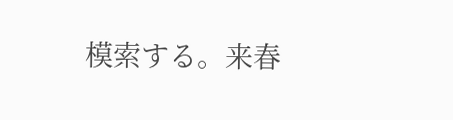模索する。来春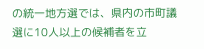の統一地方選では、県内の市町議選に10人以上の候補者を立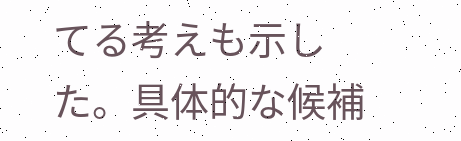てる考えも示した。具体的な候補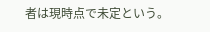者は現時点で未定という。